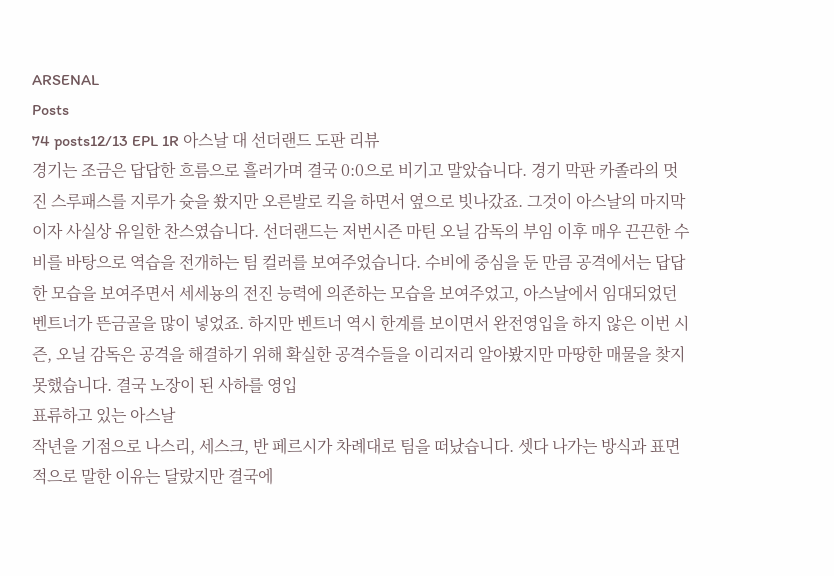ARSENAL
Posts
74 posts12/13 EPL 1R 아스날 대 선더랜드 도판 리뷰
경기는 조금은 답답한 흐름으로 흘러가며 결국 0:0으로 비기고 말았습니다. 경기 막판 카졸라의 멋진 스루패스를 지루가 슛을 쐈지만 오른발로 킥을 하면서 옆으로 빗나갔죠. 그것이 아스날의 마지막이자 사실상 유일한 찬스였습니다. 선더랜드는 저번시즌 마틴 오닐 감독의 부임 이후 매우 끈끈한 수비를 바탕으로 역습을 전개하는 팀 컬러를 보여주었습니다. 수비에 중심을 둔 만큼 공격에서는 답답한 모습을 보여주면서 세세뇽의 전진 능력에 의존하는 모습을 보여주었고, 아스날에서 임대되었던 벤트너가 뜬금골을 많이 넣었죠. 하지만 벤트너 역시 한계를 보이면서 완전영입을 하지 않은 이번 시즌, 오닐 감독은 공격을 해결하기 위해 확실한 공격수들을 이리저리 알아봤지만 마땅한 매물을 찾지 못했습니다. 결국 노장이 된 사하를 영입
표류하고 있는 아스날
작년을 기점으로 나스리, 세스크, 반 페르시가 차례대로 팀을 떠났습니다. 셋다 나가는 방식과 표면적으로 말한 이유는 달랐지만 결국에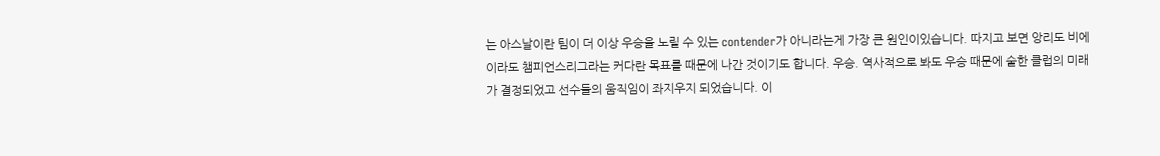는 아스날이란 팀이 더 이상 우승을 노릴 수 있는 contender가 아니라는게 가장 큰 원인이있습니다. 따지고 보면 앙리도 비에이라도 챔피언스리그라는 커다란 목표를 때문에 나간 것이기도 합니다. 우승. 역사적으로 봐도 우승 때문에 숱한 클럽의 미래가 결정되었고 선수들의 움직임이 좌지우지 되었습니다. 이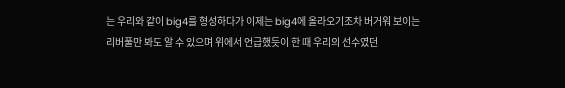는 우리와 같이 big4를 형성하다가 이제는 big4에 올라오기조차 버거워 보이는 리버풀만 봐도 알 수 있으며 위에서 언급했듯이 한 때 우리의 선수였던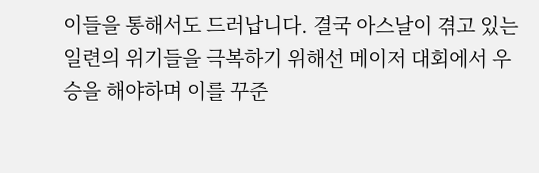이들을 통해서도 드러납니다. 결국 아스날이 겪고 있는 일련의 위기들을 극복하기 위해선 메이저 대회에서 우승을 해야하며 이를 꾸준